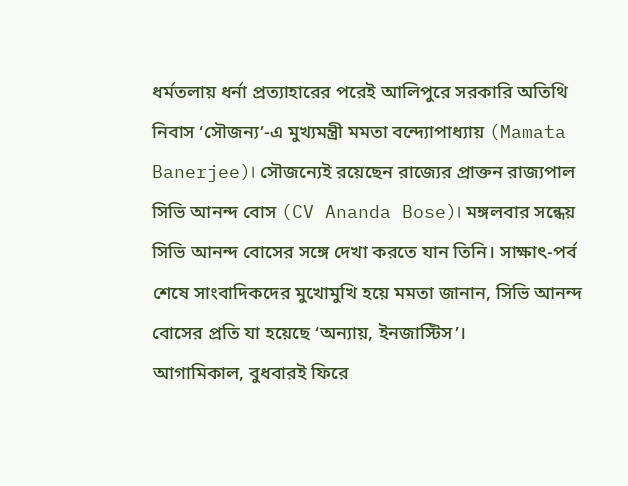ধর্মতলায় ধর্না প্রত্যাহারের পরেই আলিপুরে সরকারি অতিথি নিবাস ‘সৌজন্য’-এ মুখ্যমন্ত্রী মমতা বন্দ্যোপাধ্যায় (Mamata Banerjee)। সৌজন্যেই রয়েছেন রাজ্যের প্রাক্তন রাজ্যপাল সিভি আনন্দ বোস (CV Ananda Bose)। মঙ্গলবার সন্ধেয় সিভি আনন্দ বোসের সঙ্গে দেখা করতে যান তিনি। সাক্ষাৎ-পর্ব শেষে সাংবাদিকদের মুখোমুখি হয়ে মমতা জানান, সিভি আনন্দ বোসের প্রতি যা হয়েছে ‘অন্যায়, ইনজাস্টিস’।
আগামিকাল, বুধবারই ফিরে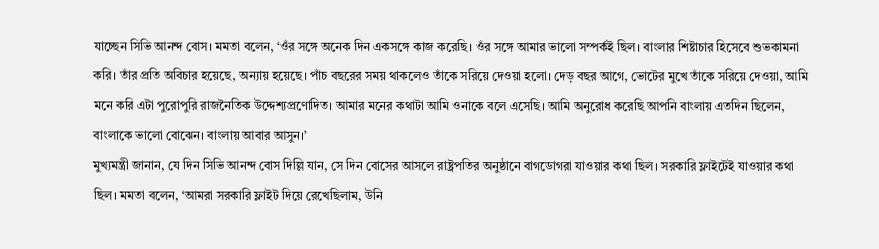যাচ্ছেন সিভি আনন্দ বোস। মমতা বলেন, ‘ওঁর সঙ্গে অনেক দিন একসঙ্গে কাজ করেছি। ওঁর সঙ্গে আমার ভালো সম্পর্কই ছিল। বাংলার শিষ্টাচার হিসেবে শুভকামনা করি। তাঁর প্রতি অবিচার হয়েছে, অন্যায় হয়েছে। পাঁচ বছরের সময় থাকলেও তাঁকে সরিয়ে দেওয়া হলো। দেড় বছর আগে, ভোটের মুখে তাঁকে সরিয়ে দেওয়া, আমি মনে করি এটা পুরোপুরি রাজনৈতিক উদ্দেশ্যপ্রণোদিত। আমার মনের কথাটা আমি ওনাকে বলে এসেছি। আমি অনুরোধ করেছি আপনি বাংলায় এতদিন ছিলেন, বাংলাকে ভালো বোঝেন। বাংলায় আবার আসুন।’
মুখ্যমন্ত্রী জানান, যে দিন সিভি আনন্দ বোস দিল্লি যান, সে দিন বোসের আসলে রাষ্ট্রপতির অনুষ্ঠানে বাগডোগরা যাওয়ার কথা ছিল। সরকারি ফ্লাইটেই যাওয়ার কথা ছিল। মমতা বলেন, ‘আমরা সরকারি ফ্লাইট দিয়ে রেখেছিলাম, উনি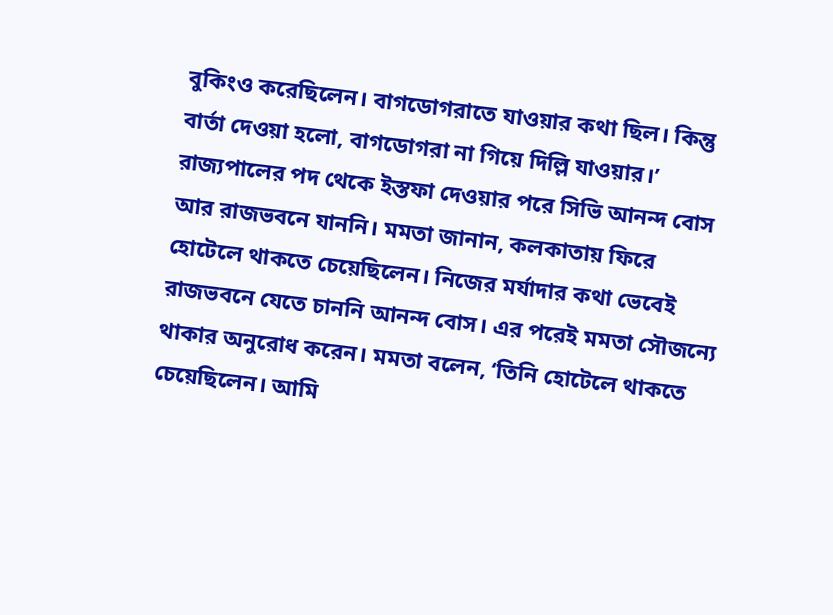বুকিংও করেছিলেন। বাগডোগরাতে যাওয়ার কথা ছিল। কিন্তু বার্তা দেওয়া হলো, বাগডোগরা না গিয়ে দিল্লি যাওয়ার।’
রাজ্যপালের পদ থেকে ইস্তফা দেওয়ার পরে সিভি আনন্দ বোস আর রাজভবনে যাননি। মমতা জানান, কলকাতায় ফিরে হোটেলে থাকতে চেয়েছিলেন। নিজের মর্যাদার কথা ভেবেই রাজভবনে যেতে চাননি আনন্দ বোস। এর পরেই মমতা সৌজন্যে থাকার অনুরোধ করেন। মমতা বলেন, ‘তিনি হোটেলে থাকতে চেয়েছিলেন। আমি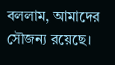বললাম, আমাদের সৌজন্য রয়েছে।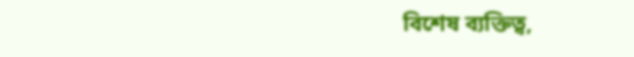বিশেষ ব্যক্তিত্ব,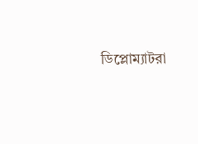ডিপ্লোম্যাটরা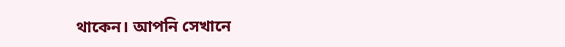থাকেন। আপনি সেখানে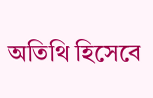অতিথি হিসেবে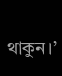থাকুন।’